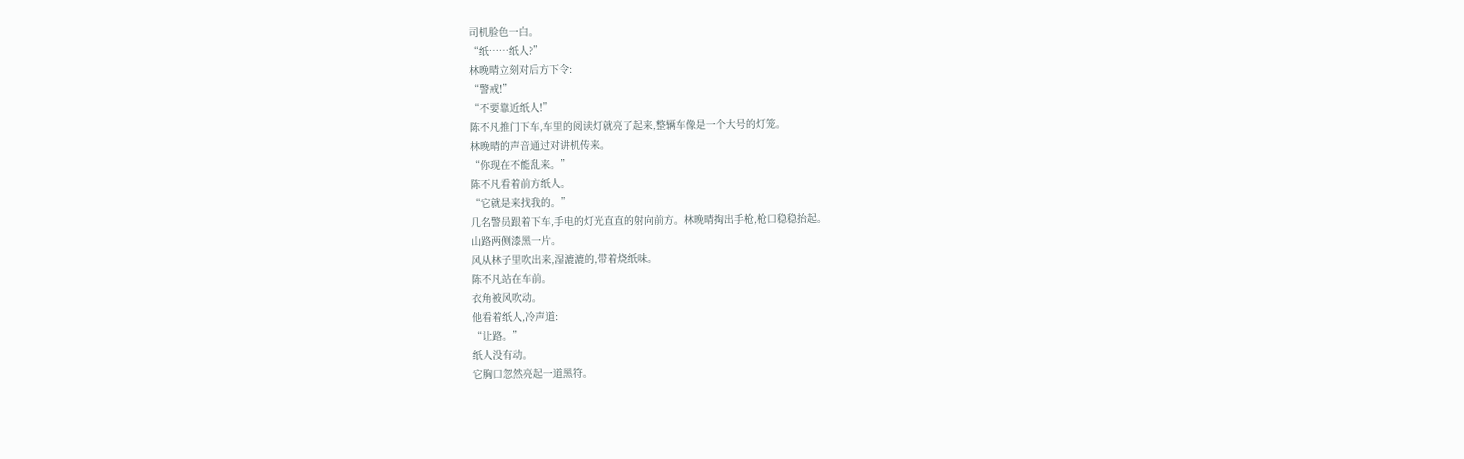司机脸色一白。
“纸……纸人?”
林晚晴立刻对后方下令:
“警戒!”
“不要靠近纸人!”
陈不凡推门下车,车里的阅读灯就亮了起来,整辆车像是一个大号的灯笼。
林晚晴的声音通过对讲机传来。
“你现在不能乱来。”
陈不凡看着前方纸人。
“它就是来找我的。”
几名警员跟着下车,手电的灯光直直的射向前方。林晚晴掏出手枪,枪口稳稳抬起。
山路两侧漆黑一片。
风从林子里吹出来,湿漉漉的,带着烧纸味。
陈不凡站在车前。
衣角被风吹动。
他看着纸人,冷声道:
“让路。”
纸人没有动。
它胸口忽然亮起一道黑符。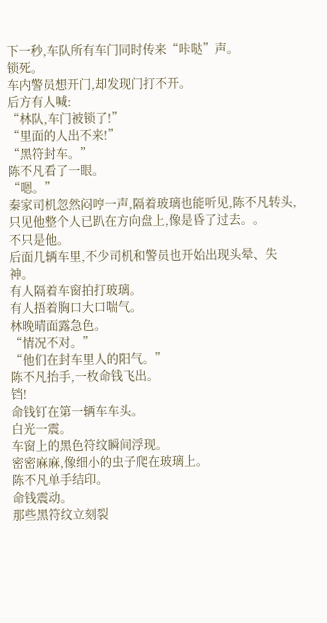下一秒,车队所有车门同时传来“咔哒”声。
锁死。
车内警员想开门,却发现门打不开。
后方有人喊:
“林队,车门被锁了!”
“里面的人出不来!”
“黑符封车。”
陈不凡看了一眼。
“嗯。”
秦家司机忽然闷哼一声,隔着玻璃也能听见,陈不凡转头,只见他整个人已趴在方向盘上,像是昏了过去。。
不只是他。
后面几辆车里,不少司机和警员也开始出现头晕、失神。
有人隔着车窗拍打玻璃。
有人捂着胸口大口喘气。
林晚晴面露急色。
“情况不对。”
“他们在封车里人的阳气。”
陈不凡抬手,一枚命钱飞出。
铛!
命钱钉在第一辆车车头。
白光一震。
车窗上的黑色符纹瞬间浮现。
密密麻麻,像细小的虫子爬在玻璃上。
陈不凡单手结印。
命钱震动。
那些黑符纹立刻裂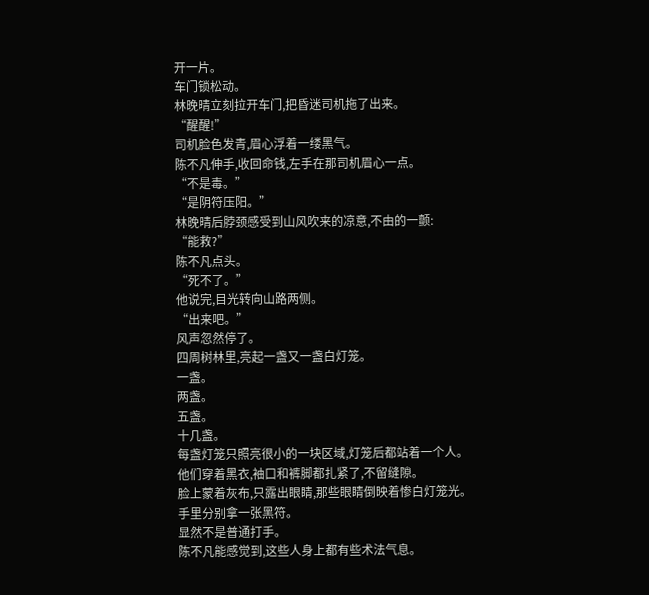开一片。
车门锁松动。
林晚晴立刻拉开车门,把昏迷司机拖了出来。
“醒醒!”
司机脸色发青,眉心浮着一缕黑气。
陈不凡伸手,收回命钱,左手在那司机眉心一点。
“不是毒。”
“是阴符压阳。”
林晚晴后脖颈感受到山风吹来的凉意,不由的一颤:
“能救?”
陈不凡点头。
“死不了。”
他说完,目光转向山路两侧。
“出来吧。”
风声忽然停了。
四周树林里,亮起一盏又一盏白灯笼。
一盏。
两盏。
五盏。
十几盏。
每盏灯笼只照亮很小的一块区域,灯笼后都站着一个人。
他们穿着黑衣,袖口和裤脚都扎紧了,不留缝隙。
脸上蒙着灰布,只露出眼睛,那些眼睛倒映着惨白灯笼光。
手里分别拿一张黑符。
显然不是普通打手。
陈不凡能感觉到,这些人身上都有些术法气息。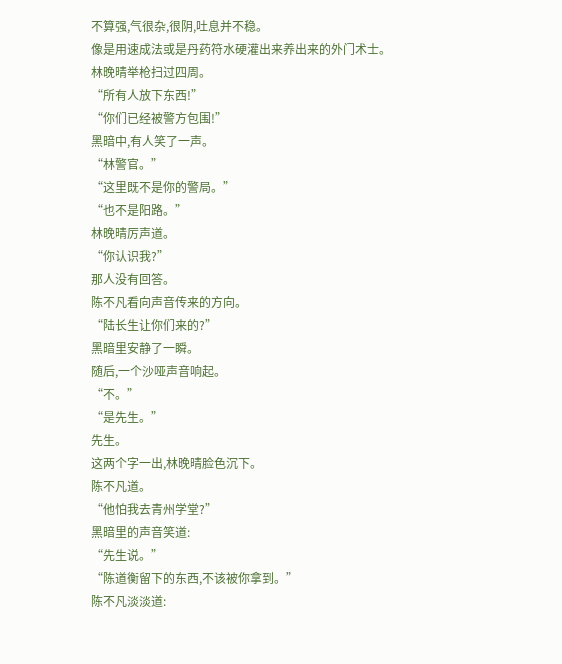不算强,气很杂,很阴,吐息并不稳。
像是用速成法或是丹药符水硬灌出来养出来的外门术士。
林晚晴举枪扫过四周。
“所有人放下东西!”
“你们已经被警方包围!”
黑暗中,有人笑了一声。
“林警官。”
“这里既不是你的警局。”
“也不是阳路。”
林晚晴厉声道。
“你认识我?”
那人没有回答。
陈不凡看向声音传来的方向。
“陆长生让你们来的?”
黑暗里安静了一瞬。
随后,一个沙哑声音响起。
“不。”
“是先生。”
先生。
这两个字一出,林晚晴脸色沉下。
陈不凡道。
“他怕我去青州学堂?”
黑暗里的声音笑道:
“先生说。”
“陈道衡留下的东西,不该被你拿到。”
陈不凡淡淡道: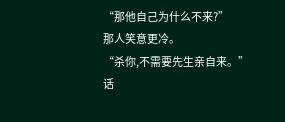“那他自己为什么不来?”
那人笑意更冷。
“杀你,不需要先生亲自来。”
话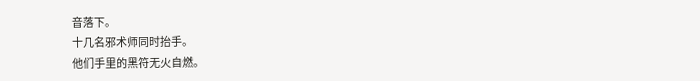音落下。
十几名邪术师同时抬手。
他们手里的黑符无火自燃。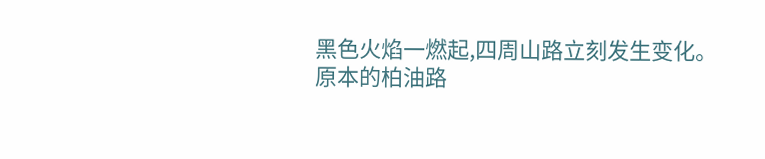黑色火焰一燃起,四周山路立刻发生变化。
原本的柏油路